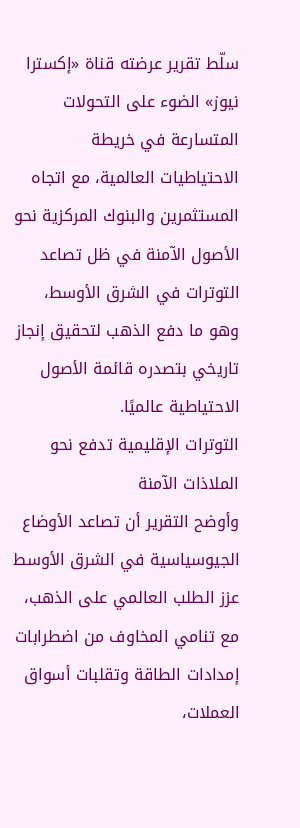سلّط تقرير عرضته قناة «إكسترا نيوز» الضوء على التحولات المتسارعة في خريطة الاحتياطيات العالمية، مع اتجاه المستثمرين والبنوك المركزية نحو الأصول الآمنة في ظل تصاعد التوترات في الشرق الأوسط، وهو ما دفع الذهب لتحقيق إنجاز تاريخي بتصدره قائمة الأصول الاحتياطية عالميًا.
التوترات الإقليمية تدفع نحو الملاذات الآمنة
وأوضح التقرير أن تصاعد الأوضاع الجيوسياسية في الشرق الأوسط عزز الطلب العالمي على الذهب، مع تنامي المخاوف من اضطرابات إمدادات الطاقة وتقلبات أسواق العملات،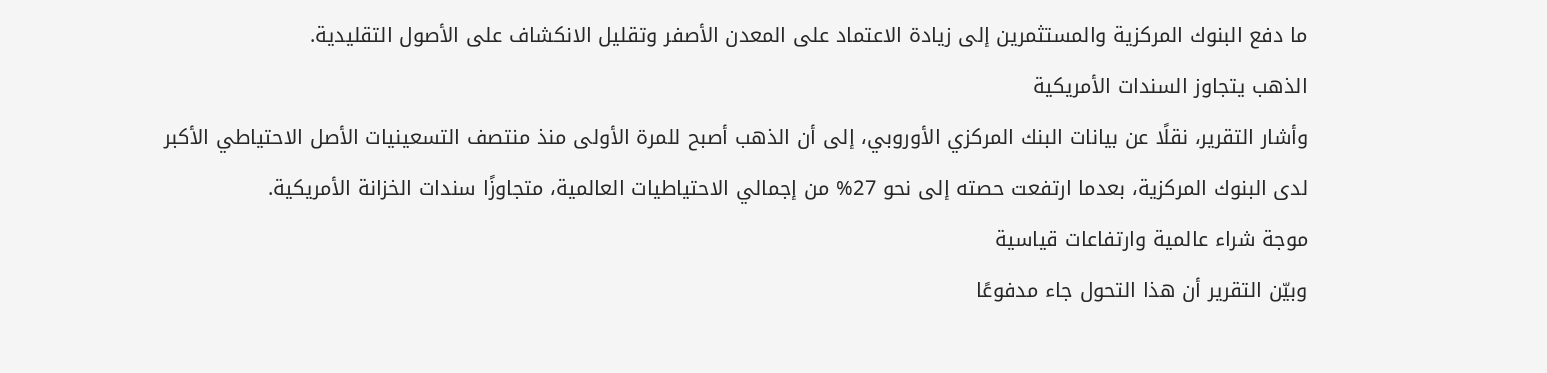ما دفع البنوك المركزية والمستثمرين إلى زيادة الاعتماد على المعدن الأصفر وتقليل الانكشاف على الأصول التقليدية.
الذهب يتجاوز السندات الأمريكية
وأشار التقرير، نقلًا عن بيانات البنك المركزي الأوروبي، إلى أن الذهب أصبح للمرة الأولى منذ منتصف التسعينيات الأصل الاحتياطي الأكبر لدى البنوك المركزية، بعدما ارتفعت حصته إلى نحو 27% من إجمالي الاحتياطيات العالمية، متجاوزًا سندات الخزانة الأمريكية.
موجة شراء عالمية وارتفاعات قياسية
وبيّن التقرير أن هذا التحول جاء مدفوعًا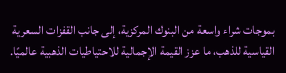بموجات شراء واسعة من البنوك المركزية، إلى جانب القفزات السعرية القياسية للذهب، ما عزز القيمة الإجمالية للاحتياطيات الذهبية عالميًا.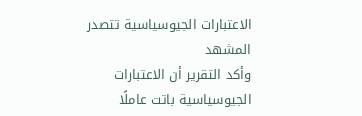الاعتبارات الجيوسياسية تتصدر المشهد
وأكد التقرير أن الاعتبارات الجيوسياسية باتت عاملًا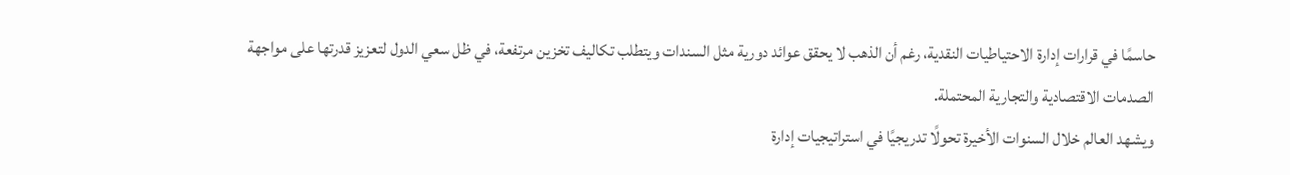حاسمًا في قرارات إدارة الاحتياطيات النقدية، رغم أن الذهب لا يحقق عوائد دورية مثل السندات ويتطلب تكاليف تخزين مرتفعة، في ظل سعي الدول لتعزيز قدرتها على مواجهة الصدمات الاقتصادية والتجارية المحتملة.
ويشهد العالم خلال السنوات الأخيرة تحولًا تدريجيًا في استراتيجيات إدارة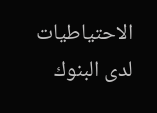الاحتياطيات لدى البنوك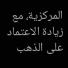المركزية، مع زيادة الاعتماد على الذهب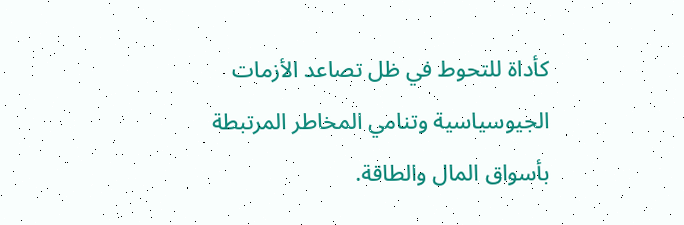كأداة للتحوط في ظل تصاعد الأزمات الجيوسياسية وتنامي المخاطر المرتبطة بأسواق المال والطاقة.